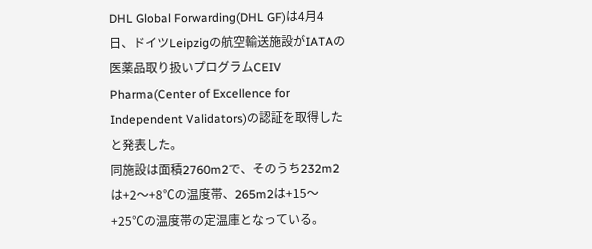DHL Global Forwarding(DHL GF)は4月4日、ドイツLeipzigの航空輸送施設がIATAの医薬品取り扱いプログラムCEIV Pharma(Center of Excellence for Independent Validators)の認証を取得したと発表した。
同施設は面積2760m2で、そのうち232m2は+2〜+8℃の温度帯、265m2は+15〜+25℃の温度帯の定温庫となっている。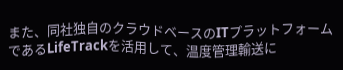また、同社独自のクラウドベースのITプラットフォームであるLifeTrackを活用して、温度管理輸送に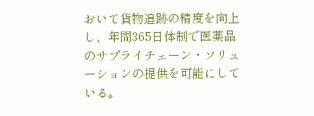おいて貨物追跡の精度を向上し、年間365日体制で医薬品のサプライチェーン・ソリューションの提供を可能にしている。